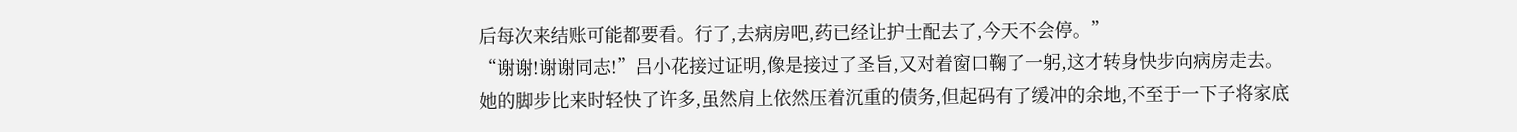后每次来结账可能都要看。行了,去病房吧,药已经让护士配去了,今天不会停。”
“谢谢!谢谢同志!”吕小花接过证明,像是接过了圣旨,又对着窗口鞠了一躬,这才转身快步向病房走去。
她的脚步比来时轻快了许多,虽然肩上依然压着沉重的债务,但起码有了缓冲的余地,不至于一下子将家底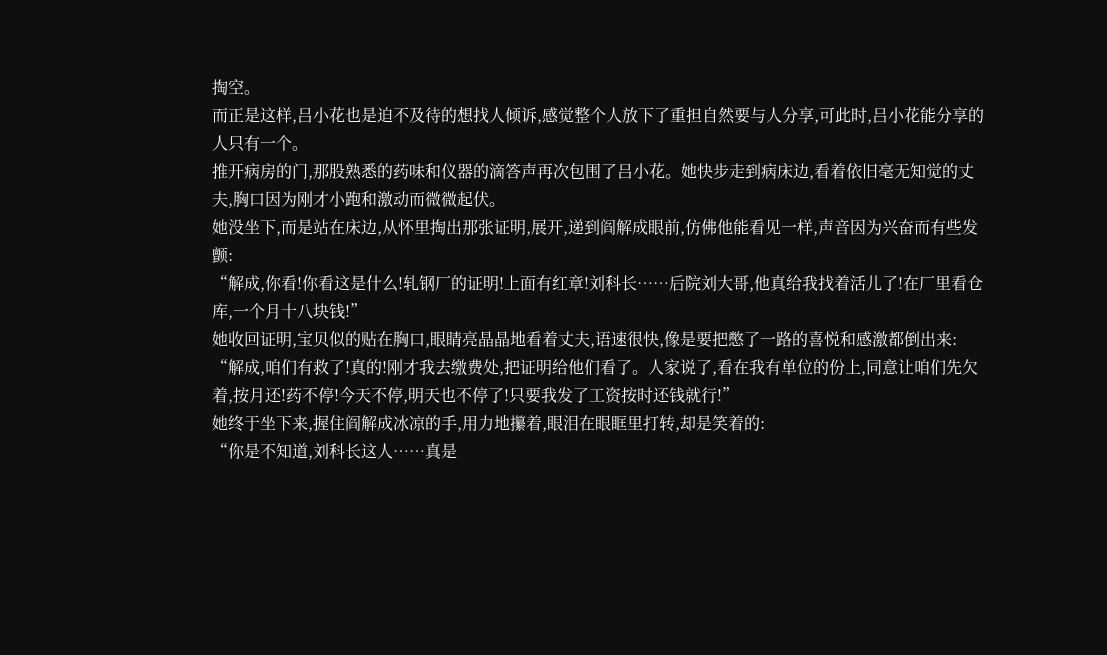掏空。
而正是这样,吕小花也是迫不及待的想找人倾诉,感觉整个人放下了重担自然要与人分享,可此时,吕小花能分享的人只有一个。
推开病房的门,那股熟悉的药味和仪器的滴答声再次包围了吕小花。她快步走到病床边,看着依旧毫无知觉的丈夫,胸口因为刚才小跑和激动而微微起伏。
她没坐下,而是站在床边,从怀里掏出那张证明,展开,递到阎解成眼前,仿佛他能看见一样,声音因为兴奋而有些发颤:
“解成,你看!你看这是什么!轧钢厂的证明!上面有红章!刘科长……后院刘大哥,他真给我找着活儿了!在厂里看仓库,一个月十八块钱!”
她收回证明,宝贝似的贴在胸口,眼睛亮晶晶地看着丈夫,语速很快,像是要把憋了一路的喜悦和感激都倒出来:
“解成,咱们有救了!真的!刚才我去缴费处,把证明给他们看了。人家说了,看在我有单位的份上,同意让咱们先欠着,按月还!药不停!今天不停,明天也不停了!只要我发了工资按时还钱就行!”
她终于坐下来,握住阎解成冰凉的手,用力地攥着,眼泪在眼眶里打转,却是笑着的:
“你是不知道,刘科长这人……真是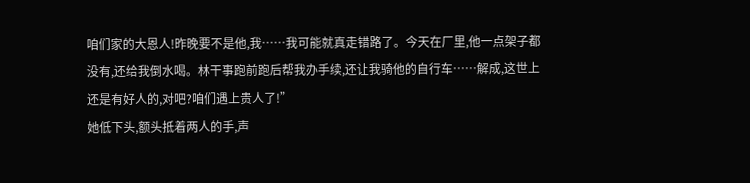咱们家的大恩人!昨晚要不是他,我……我可能就真走错路了。今天在厂里,他一点架子都没有,还给我倒水喝。林干事跑前跑后帮我办手续,还让我骑他的自行车……解成,这世上还是有好人的,对吧?咱们遇上贵人了!”
她低下头,额头抵着两人的手,声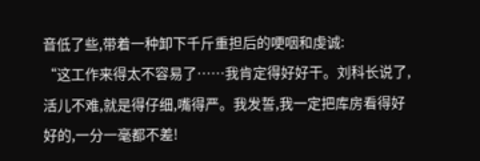音低了些,带着一种卸下千斤重担后的哽咽和虔诚:
“这工作来得太不容易了……我肯定得好好干。刘科长说了,活儿不难,就是得仔细,嘴得严。我发誓,我一定把库房看得好好的,一分一毫都不差!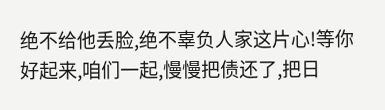绝不给他丢脸,绝不辜负人家这片心!等你好起来,咱们一起,慢慢把债还了,把日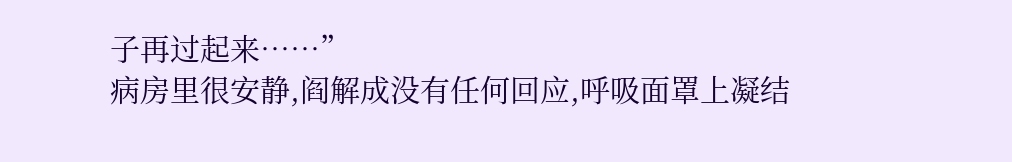子再过起来……”
病房里很安静,阎解成没有任何回应,呼吸面罩上凝结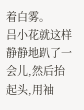着白雾。
吕小花就这样静静地趴了一会儿,然后抬起头,用袖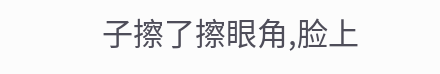子擦了擦眼角,脸上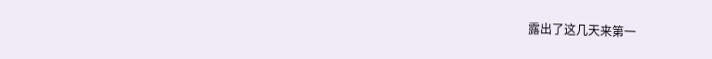露出了这几天来第一